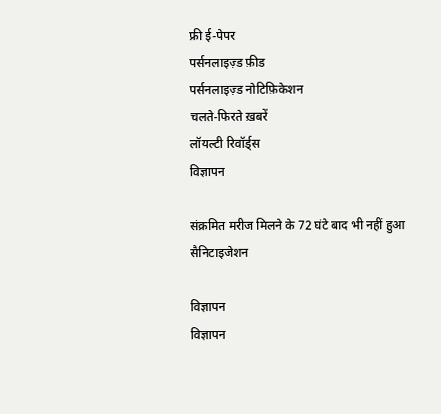फ्री ई-पेपर
पर्सनलाइज़्ड फ़ीड
पर्सनलाइज़्ड नोटिफ़िकेशन
चलते-फिरते ख़बरें
लॉयल्टी रिवॉर्ड्स
विज्ञापन

संक्रमित मरीज मिलने के 72 घंटे बाद भी नहीं हुआ सैनिटाइजेशन

विज्ञापन
विज्ञापन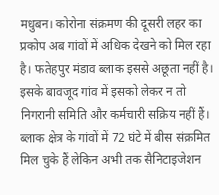मधुबन। कोरोना संक्रमण की दूसरी लहर का प्रकोप अब गांवों में अधिक देखने को मिल रहा है। फतेहपुर मंडाव ब्लाक इससे अछूता नहीं है। इसके बावजूद गांव में इसको लेकर न तो निगरानी समिति और कर्मचारी सक्रिय नहीं हैं। ब्लाक क्षेत्र के गांवों में 72 घंटे में बीस संक्रमित मिल चुके हैं लेकिन अभी तक सैनिटाइजेशन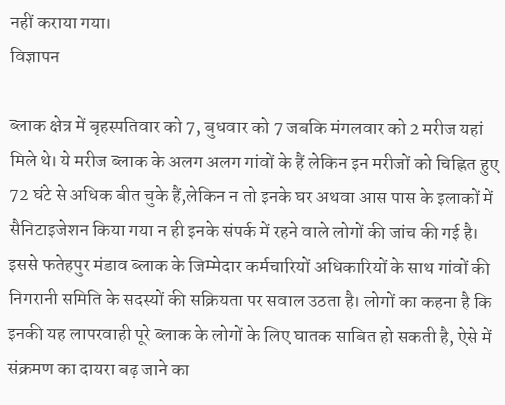नहीं कराया गया।
विज्ञापन

ब्लाक क्षेत्र में बृहस्पतिवार को 7, बुधवार को 7 जबकि मंगलवार को 2 मरीज यहां मिले थे। ये मरीज ब्लाक के अलग अलग गांवों के हैं लेकिन इन मरीजों को चिह्नित हुए 72 घंटे से अधिक बीत चुके हैं,लेकिन न तो इनके घर अथवा आस पास के इलाकों में सैनिटाइजेशन किया गया न ही इनके संपर्क में रहने वाले लोगों की जांच की गई है। इससे फतेहपुर मंडाव ब्लाक के जिम्मेदार कर्मचारियों अधिकारियों के साथ गांवों की निगरानी समिति के सदस्यों की सक्रियता पर सवाल उठता है। लोगों का कहना है कि इनकी यह लापरवाही पूरे ब्लाक के लोगों के लिए घातक साबित हो सकती है, ऐसे में संक्रमण का दायरा बढ़ जाने का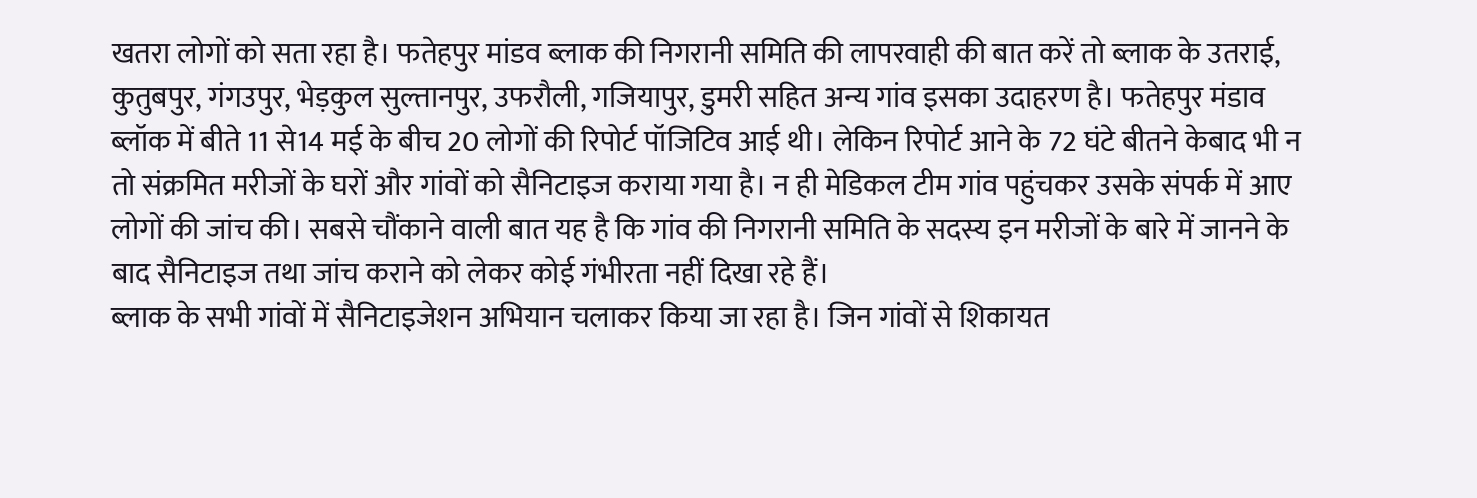खतरा लोगों को सता रहा है। फतेहपुर मांडव ब्लाक की निगरानी समिति की लापरवाही की बात करें तो ब्लाक के उतराई, कुतुबपुर, गंगउपुर, भेड़कुल सुल्तानपुर, उफरौली, गजियापुर, डुमरी सहित अन्य गांव इसका उदाहरण है। फतेहपुर मंडाव ब्लॉक में बीते 11 से14 मई के बीच 20 लोगों की रिपोर्ट पॉजिटिव आई थी। लेकिन रिपोर्ट आने के 72 घंटे बीतने केबाद भी न तो संक्रमित मरीजों के घरों और गांवों को सैनिटाइज कराया गया है। न ही मेडिकल टीम गांव पहुंचकर उसके संपर्क में आए लोगों की जांच की। सबसे चौंकाने वाली बात यह है कि गांव की निगरानी समिति के सदस्य इन मरीजों के बारे में जानने के बाद सैनिटाइज तथा जांच कराने को लेकर कोई गंभीरता नहीं दिखा रहे हैं।
ब्लाक के सभी गांवों में सैनिटाइजेशन अभियान चलाकर किया जा रहा है। जिन गांवों से शिकायत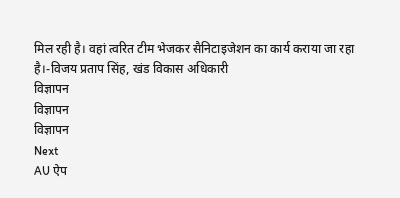मिल रही है। वहां त्वरित टीम भेजकर सैनिटाइजेशन का कार्य कराया जा रहा है।-विजय प्रताप सिंह, खंड विकास अधिकारी
विज्ञापन
विज्ञापन
विज्ञापन
Next
AU ऐप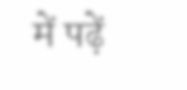में पढ़ें